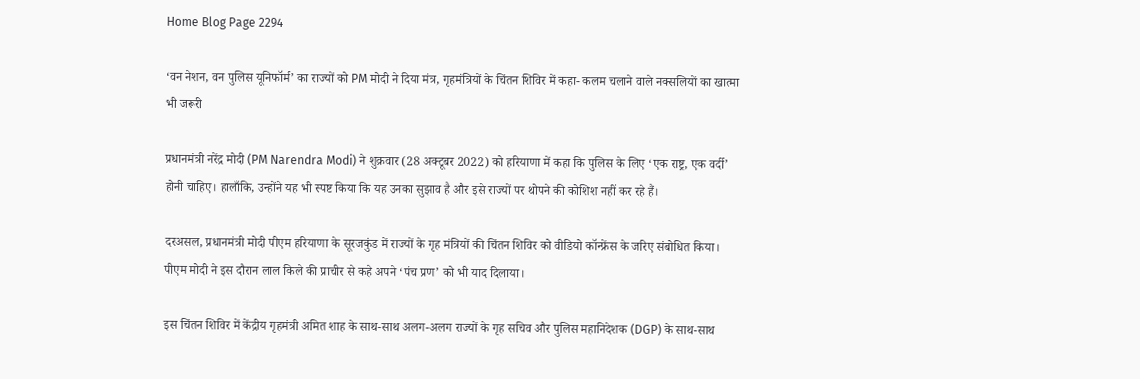Home Blog Page 2294

‘वन नेशन, वन पुलिस यूनिफॉर्म’ का राज्यों को PM मोदी ने दिया मंत्र, गृहमंत्रियों के चिंतन शिविर में कहा- कलम चलाने वाले नक्सलियों का खात्मा भी जरूरी

प्रधानमंत्री नरेंद्र मोदी (PM Narendra Modi) ने शुक्रवार (28 अक्टूबर 2022) को हरियाणा में कहा कि पुलिस के लिए ‘एक राष्ट्र, एक वर्दी’ होनी चाहिए। हालाँकि, उन्होंने यह भी स्पष्ट किया कि यह उनका सुझाव है और इसे राज्यों पर थोपने की कोशिश नहीं कर रहे हैं।

दरअसल, प्रधानमंत्री मोदी पीएम हरियाणा के सूरजकुंड में राज्यों के गृह मंत्रियों की चिंतन शिविर को वीडियो कॉन्फ्रेंस के जरिए संबोधित किया। पीएम मोदी ने इस दौरान लाल किले की प्राचीर से कहे अपने ‘पंच प्रण’ को भी याद दिलाया।

इस चिंतन शिविर में केंद्रीय गृहमंत्री अमित शाह के साथ-साथ अलग-अलग राज्यों के गृह सचिव और पुलिस महानिदेशक (DGP) के साथ-साथ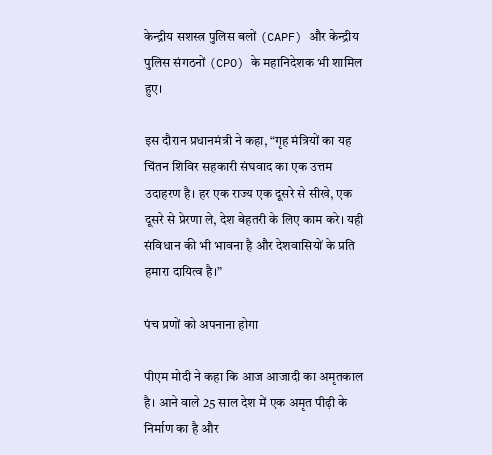केन्द्रीय सशस्त्र पुलिस बलों (CAPF) और केन्द्रीय पुलिस संगठनों (CPO) के महानिदेशक भी शामिल हुए।

इस दौरान प्रधानमंत्री ने कहा, “गृह मंत्रियों का यह चिंतन शिविर सहकारी संघवाद का एक उत्तम उदाहरण है। हर एक राज्य एक दूसरे से सीखे, एक दूसरे से प्रेरणा ले, देश बेहतरी के लिए काम करे। यही संविधान की भी भावना है और देशवासियों के प्रति हमारा दायित्व है।”

पंच प्रणों को अपनाना होगा

पीएम मोदी ने कहा कि आज आजादी का अमृतकाल है। आने वाले 25 साल देश में एक अमृत पीढ़ी के निर्माण का है और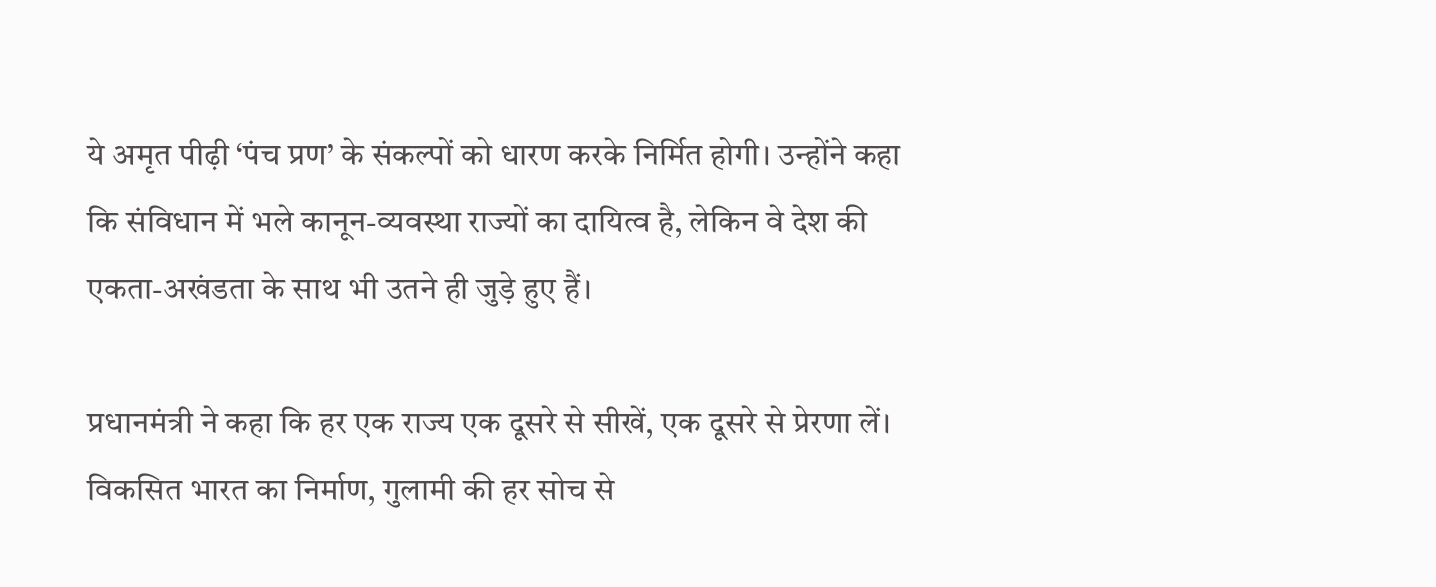ये अमृत पीढ़ी ‘पंच प्रण’ के संकल्पों को धारण करके निर्मित होगी। उन्होंने कहा कि संविधान में भले कानून-व्यवस्था राज्यों का दायित्व है, लेकिन वे देश की एकता-अखंडता के साथ भी उतने ही जुड़े हुए हैं।

प्रधानमंत्री ने कहा कि हर एक राज्य एक दूसरे से सीखें, एक दूसरे से प्रेरणा लें। विकसित भारत का निर्माण, गुलामी की हर सोच से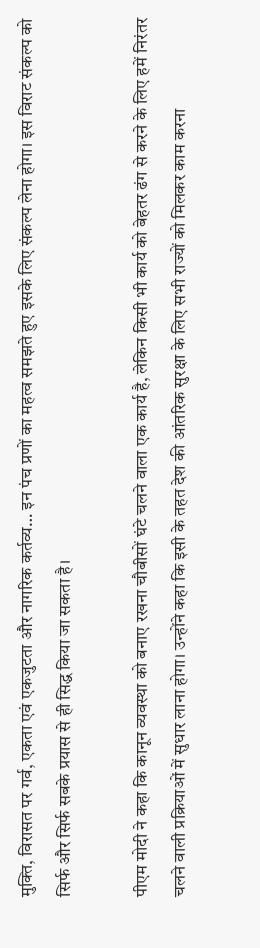मुक्ति, विरासत पर गर्व, एकता एवं एकजुटता और नागरिक कर्तव्य… इन पंच प्रणों का महत्व समझते हुए इसके लिए संकल्प लेना होगा। इस विराट संकल्प को सिर्फ और सिर्फ सबके प्रयास से ही सिद्ध किया जा सकता है।

पीएम मोदी ने कहा कि कानून व्यवस्था को बनाए रखना चौबीसों घंटे चलने वाला एक कार्य है, लेकिन किसी भी कार्य को बेहतर ढंग से करने के लिए हमें निरंतर चलने वाली प्रक्रियाओं में सुधार लाना होगा। उन्होंने कहा कि इसी के तहत देश की आंतरिक सुरक्षा के लिए सभी राज्यों को मिलकर काम करना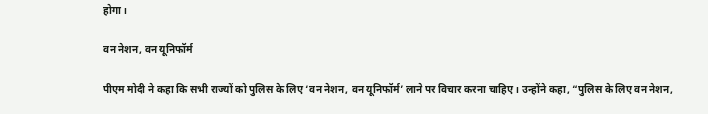होगा।

वन नेशन, वन यूनिफॉर्म

पीएम मोदी ने कहा कि सभी राज्यों को पुलिस के लिए ‘वन नेशन, वन यूनिफॉर्म’ लाने पर विचार करना चाहिए। उन्होंने कहा, “पुलिस के लिए वन नेशन,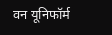वन यूनिफॉर्म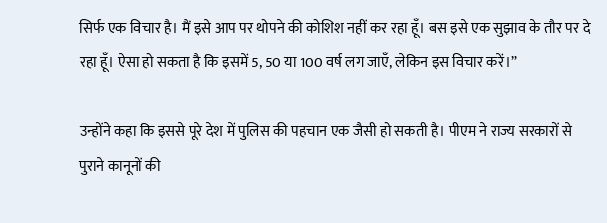सिर्फ एक विचार है। मैं इसे आप पर थोपने की कोशिश नहीं कर रहा हूँ। बस इसे एक सुझाव के तौर पर दे रहा हूँ। ऐसा हो सकता है कि इसमें 5, 50 या 100 वर्ष लग जाएँ, लेकिन इस विचार करें।”

उन्होंने कहा कि इससे पूरे देश में पुलिस की पहचान एक जैसी हो सकती है। पीएम ने राज्य सरकारों से पुराने कानूनों की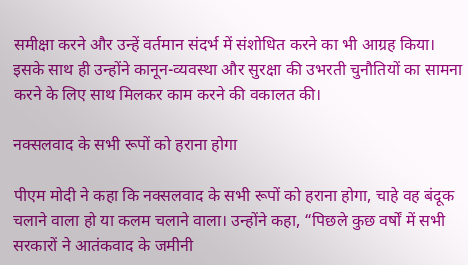समीक्षा करने और उन्हें वर्तमान संदर्भ में संशोधित करने का भी आग्रह किया। इसके साथ ही उन्होंने कानून-व्यवस्था और सुरक्षा की उभरती चुनौतियों का सामना करने के लिए साथ मिलकर काम करने की वकालत की।

नक्सलवाद के सभी रूपों को हराना होगा

पीएम मोदी ने कहा कि नक्सलवाद के सभी रूपों को हराना होगा, चाहे वह बंदूक चलाने वाला हो या कलम चलाने वाला। उन्होंने कहा, “पिछले कुछ वर्षों में सभी सरकारों ने आतंकवाद के जमीनी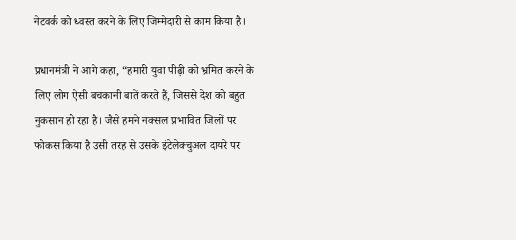नेटवर्क को ध्वस्त करने के लिए जिम्मेदारी से काम किया है।

प्रधानमंत्री ने आगे कहा, “हमारी युवा पीढ़ी को भ्रमित करने के लिए लोग ऐसी बचकानी बातें करते हैं, जिससे देश को बहुत नुकसान हो रहा है। जैसे हमने नक्सल प्रभावित जिलों पर फोकस किया है उसी तरह से उसके इंटेलेक्चुअल दायरे पर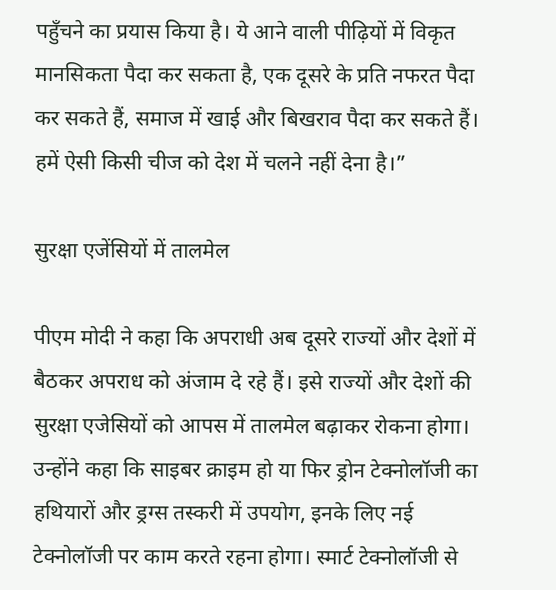पहुँचने का प्रयास किया है। ये आने वाली पीढ़ियों में विकृत मानसिकता पैदा कर सकता है, एक दूसरे के प्रति नफरत पैदा कर सकते हैं, समाज में खाई और बिखराव पैदा कर सकते हैं। हमें ऐसी किसी चीज को देश में चलने नहीं देना है।”

सुरक्षा एजेंसियों में तालमेल

पीएम मोदी ने कहा कि अपराधी अब दूसरे राज्यों और देशों में बैठकर अपराध को अंजाम दे रहे हैं। इसे राज्यों और देशों की सुरक्षा एजेसियों को आपस में तालमेल बढ़ाकर रोकना होगा। उन्होंने कहा कि साइबर क्राइम हो या फिर ड्रोन टेक्नोलॉजी का हथियारों और ड्रग्स तस्करी में उपयोग, इनके लिए नई टेक्नोलॉजी पर काम करते रहना होगा। स्मार्ट टेक्नोलॉजी से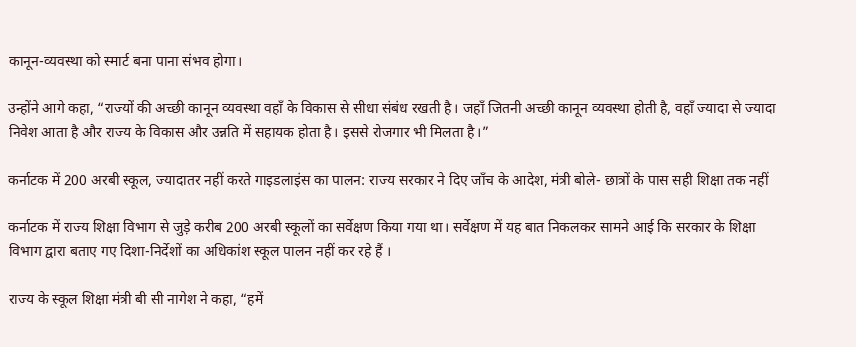कानून-व्यवस्था को स्मार्ट बना पाना संभव होगा।

उन्होंने आगे कहा, “राज्यों की अच्छी कानून व्यवस्था वहाँ के विकास से सीधा संबंध रखती है। जहाँ जितनी अच्छी कानून व्यवस्था होती है, वहाँ ज्यादा से ज्यादा निवेश आता है और राज्य के विकास और उन्नति में सहायक होता है। इससे रोजगार भी मिलता है।”

कर्नाटक में 200 अरबी स्कूल, ज्यादातर नहीं करते गाइडलाइंस का पालन: राज्य सरकार ने दिए जाँच के आदेश, मंत्री बोले- छात्रों के पास सही शिक्षा तक नहीं

कर्नाटक में राज्य शिक्षा विभाग से जुड़े करीब 200 अरबी स्कूलों का सर्वेक्षण किया गया था। सर्वेक्षण में यह बात निकलकर सामने आई कि सरकार के शिक्षा विभाग द्वारा बताए गए दिशा-निर्देशों का अधिकांश स्कूल पालन नहीं कर रहे हैं ।

राज्‍य के स्‍कूल शिक्षा मंत्री बी सी नागेश ने कहा, “हमें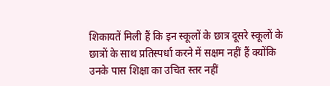शिकायतें मिली हैं कि इन स्कूलों के छात्र दूसरे स्कूलों के छात्रों के साथ प्रतिस्पर्धा करने में सक्षम नहीं हैं क्योंकि उनके पास शिक्षा का उचित स्तर नहीं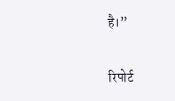है।”

रिपोर्ट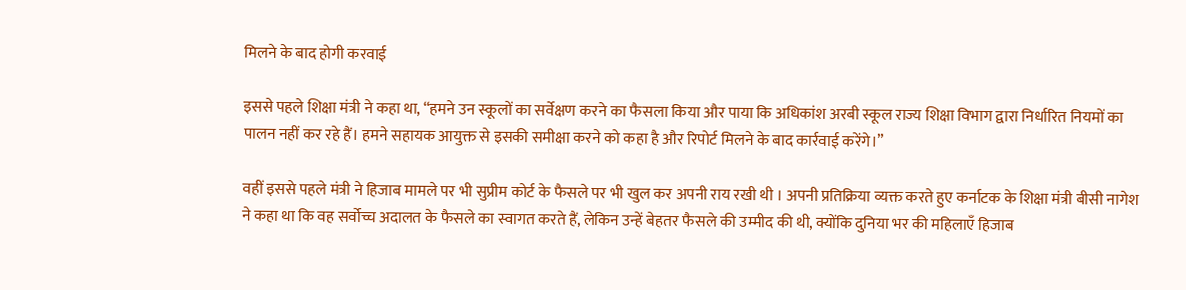मिलने के बाद होगी करवाई

इससे पहले शिक्षा मंत्री ने कहा था, “हमने उन स्कूलों का सर्वेक्षण करने का फैसला किया और पाया कि अधिकांश अरबी स्कूल राज्य शिक्षा विभाग द्वारा निर्धारित नियमों का पालन नहीं कर रहे हैं। हमने सहायक आयुक्त से इसकी समीक्षा करने को कहा है और रिपोर्ट मिलने के बाद कार्रवाई करेंगे।”

वहीं इससे पहले मंत्री ने हिजाब मामले पर भी सुप्रीम कोर्ट के फैसले पर भी खुल कर अपनी राय रखी थी । अपनी प्रतिक्रिया व्यक्त करते हुए कर्नाटक के शिक्षा मंत्री बीसी नागेश ने कहा था कि वह सर्वोच्च अदालत के फैसले का स्वागत करते हैं, लेकिन उन्हें बेहतर फैसले की उम्मीद की थी, क्योंकि दुनिया भर की महिलाएँ हिजाब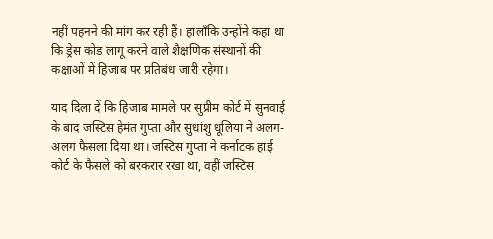नहीं पहनने की मांग कर रही हैं। हालाँकि उन्होंने कहा था कि ड्रेस कोड लागू करने वाले शैक्षणिक संस्थानों की कक्षाओं में हिजाब पर प्रतिबंध जारी रहेगा।

याद दिला दें कि हिजाब मामले पर सुप्रीम कोर्ट में सुनवाई के बाद जस्टिस हेमंत गुप्ता और सुधांशु धूलिया ने अलग-अलग फैसला दिया था। जस्टिस गुप्ता ने कर्नाटक हाई कोर्ट के फैसले को बरकरार रखा था, वहीं जस्टिस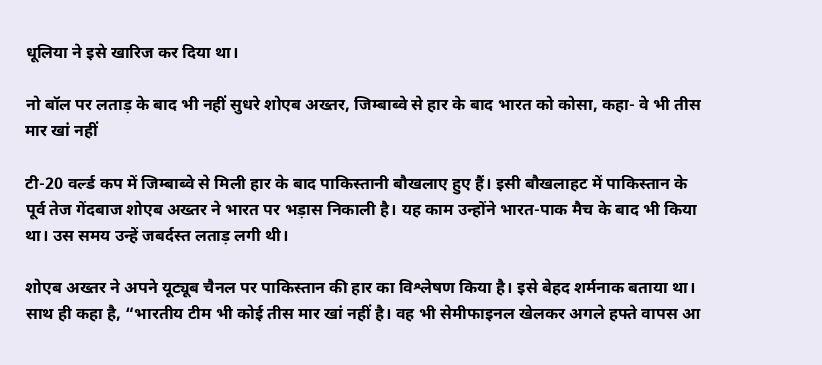धूलिया ने इसे खारिज कर दिया था।

नो बॉल पर लताड़ के बाद भी नहीं सुधरे शोएब अख्तर, जिम्बाब्वे से हार के बाद भारत को कोसा, कहा- वे भी तीस मार खां नहीं

टी-20 वर्ल्ड कप में जिम्बाब्वे से मिली हार के बाद पाकिस्तानी बौखलाए हुए हैं। इसी बौखलाहट में पाकिस्तान के पूर्व तेज गेंदबाज शोएब अख्तर ने भारत पर भड़ास निकाली है। यह काम उन्होंने भारत-पाक मैच के बाद भी किया था। उस समय उन्हें जबर्दस्त लताड़ लगी थी।

शोएब अख्तर ने अपने यूट्यूब चैनल पर पाकिस्तान की हार का विश्लेषण किया है। इसे बेहद शर्मनाक बताया था। साथ ही कहा है, “भारतीय टीम भी कोई तीस मार खां नहीं है। वह भी सेमीफाइनल खेलकर अगले हफ्ते वापस आ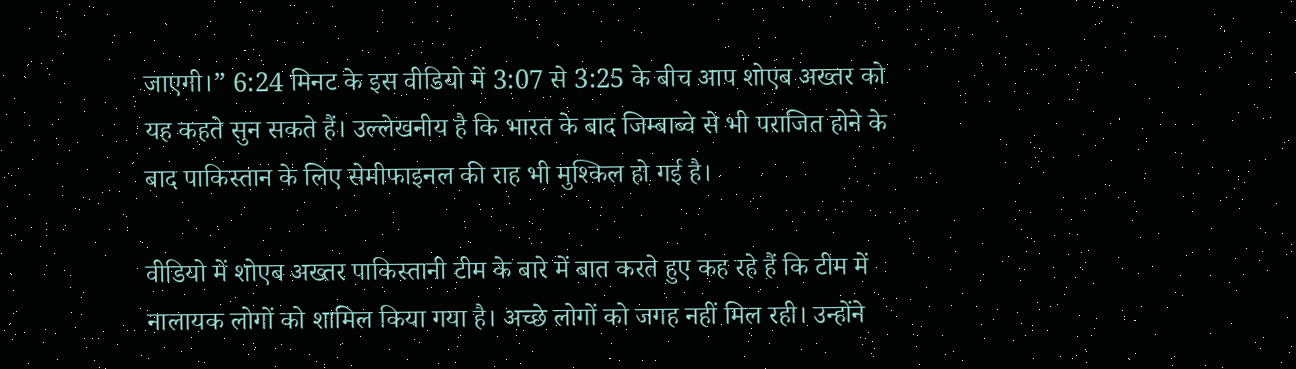जाएगी।” 6:24 मिनट के इस वीडियो में 3:07 से 3:25 के बीच आप शोएब अख्तर को यह कहते सुन सकते हैं। उल्लेखनीय है कि भारत के बाद जिम्बाब्वे से भी पराजित होने के बाद पाकिस्तान के लिए सेमीफाइनल की राह भी मुश्किल हो गई है।

वीडियो में शोएब अख्तर पाकिस्तानी टीम के बारे में बात करते हुए कह रहे हैं कि टीम में नालायक लोगों को शामिल किया गया है। अच्छे लोगों को जगह नहीं मिल रही। उन्होंने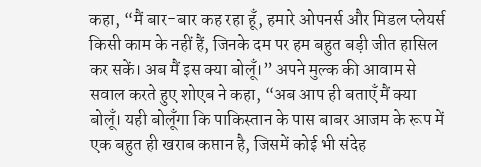कहा, “मैं बार-बार कह रहा हूँ, हमारे ओपनर्स और मिडल प्लेयर्स किसी काम के नहीं हैं, जिनके दम पर हम बहुत बड़ी जीत हासिल कर सकें। अब मैं इस क्या बोलूँ।” अपने मुल्क की आवाम से सवाल करते हुए शोएब ने कहा, “अब आप ही बताएँ मैं क्या बोलूँ। यही बोलूँगा कि पाकिस्तान के पास बाबर आजम के रूप में एक बहुत ही खराब कप्तान है, जिसमें कोई भी संदेह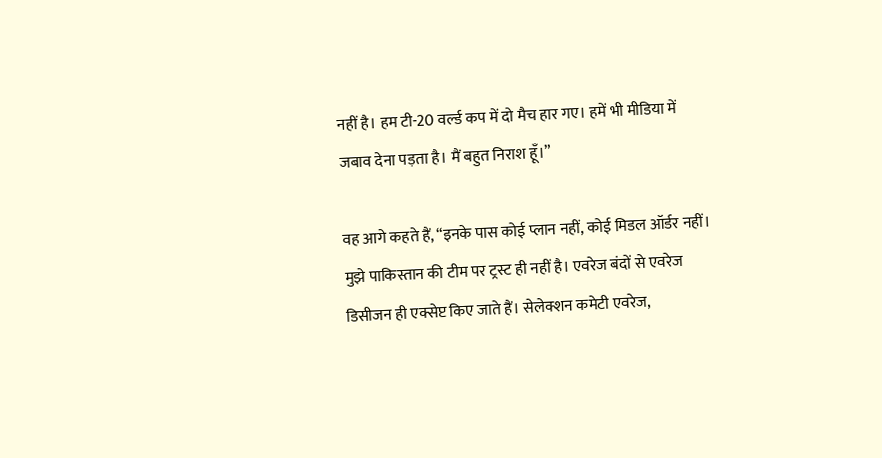नहीं है। हम टी-20 वर्ल्ड कप में दो मैच हार गए। हमें भी मीडिया में जबाव देना पड़ता है। मैं बहुत निराश हूँ।”

वह आगे कहते हैं, “इनके पास कोई प्लान नहीं, कोई मिडल ऑर्डर नहीं। मुझे पाकिस्तान की टीम पर ट्रस्ट ही नहीं है। एवरेज बंदों से एवरेज डिसीजन ही एक्सेप्ट किए जाते हैं। सेलेक्शन कमेटी एवरेज,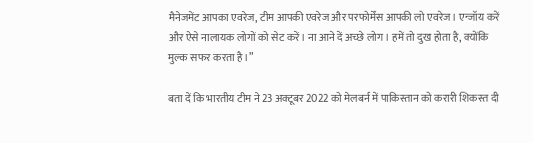मैनेजमेंट आपका एवरेज, टीम आपकी एवरेज और परफोर्मेंस आपकी लो एवरेज। एन्जॉय करें और ऐसे नालायक लोगों को सेट करें। ना आने दें अच्छे लोग। हमें तो दुख होता है, क्योंकि मुल्क सफर करता है।”

बता दें कि भारतीय टीम ने 23 अक्टूबर 2022 को मेलबर्न में पाकिस्तान को करारी शिकस्त दी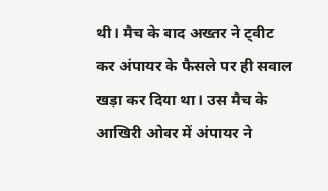थी। मैच के बाद अख्‍तर ने ट्वीट कर अंपायर के फैसले पर ही सवाल खड़ा कर दिया था। उस मैच के आखिरी ओवर में अंपायर ने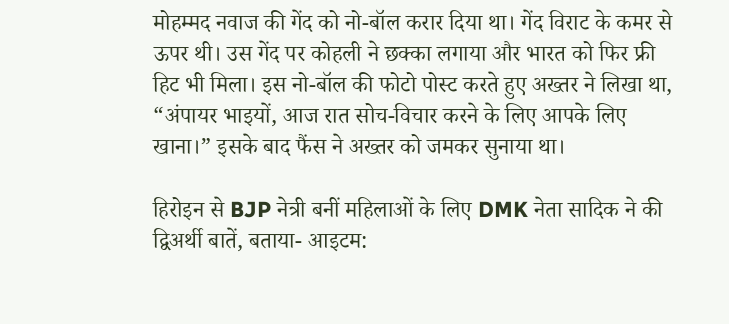मोहम्मद नवाज की गेंद को नो-बॉल करार दिया था। गेंद विराट के कमर से ऊपर थी। उस गेंद पर कोहली ने छक्का लगाया और भारत को फिर फ्री हिट भी मिला। इस नो-बॉल की फोटो पोस्ट करते हुए अख्तर ने लिखा था, “अंपायर भाइयों, आज रात सोच-विचार करने के लिए आपके लिए खाना।” इसके बाद फैंस ने अख्तर को जमकर सुनाया था।

हिरोइन से BJP नेत्री बनीं महिलाओं के लिए DMK नेता सादिक ने की द्विअर्थी बातें, बताया- आइटम: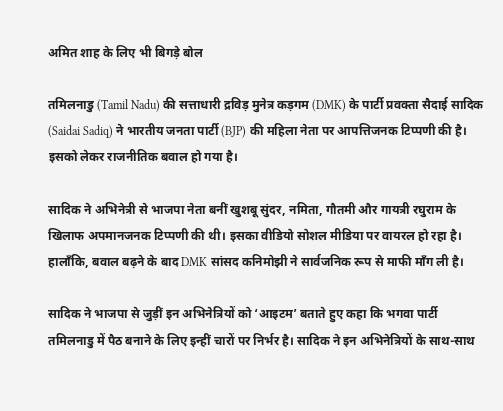अमित शाह के लिए भी बिगड़े बोल

तमिलनाडु (Tamil Nadu) की सत्ताधारी द्रविड़ मुनेत्र कड़गम (DMK) के पार्टी प्रवक्ता सैदाई सादिक (Saidai Sadiq) ने भारतीय जनता पार्टी (BJP) की महिला नेता पर आपत्तिजनक टिप्पणी की है। इसको लेकर राजनीतिक बवाल हो गया है।

सादिक ने अभिनेत्री से भाजपा नेता बनीं खुशबू सुंदर, नमिता, गौतमी और गायत्री रघुराम के खिलाफ अपमानजनक टिप्पणी की थी। इसका वीडियो सोशल मीडिया पर वायरल हो रहा है। हालाँकि, बवाल बढ़ने के बाद DMK सांसद कनिमोझी ने सार्वजनिक रूप से माफी माँग ली है।

सादिक ने भाजपा से जुड़ीं इन अभिनेत्रियों को ‘आइटम’ बताते हुए कहा कि भगवा पार्टी तमिलनाडु में पैठ बनाने के लिए इन्हीं चारों पर निर्भर है। सादिक ने इन अभिनेत्रियों के साथ-साथ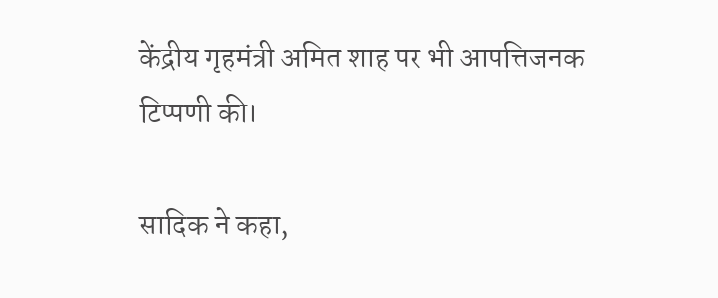केंद्रीय गृहमंत्री अमित शाह पर भी आपत्तिजनक टिप्पणी की।

सादिक ने कहा,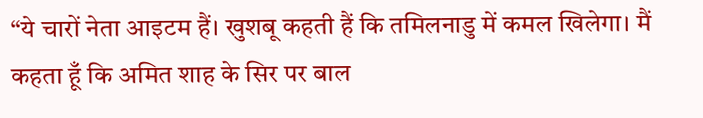“ये चारों नेता आइटम हैं। खुशबू कहती हैं कि तमिलनाडु में कमल खिलेगा। मैं कहता हूँ कि अमित शाह के सिर पर बाल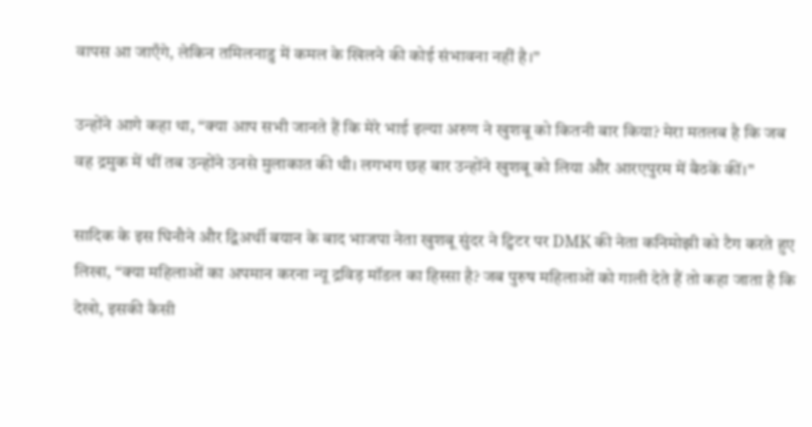वापस आ जाएँगे, लेकिन तमिलनाडु में कमल के खिलने की कोई संभावना नहीं है।”

उन्होंने आगे कहा था, “क्या आप सभी जानते हैं कि मेरे भाई इल्या अरुण ने खुशबू को कितनी बार किया? मेरा मतलब है कि जब वह द्रमुक में थीं तब उन्होंने उनसे मुलाकात की थी। लगभग छह बार उन्होंने खुशबू को लिया और आरएपुरम में बैठकें कीं।”

सादिक के इस घिनौने और द्विअर्थी बयान के बाद भाजपा नेता खुशबू सुंदर ने ट्विटर पर DMK की नेता कनिमोझी को टैग करते हुए लिखा, “क्या महिलाओं का अपमान करना न्यू द्रविड़ मॉडल का हिस्सा है? जब पुरुष महिलाओं को गाली देते हैं तो कहा जाता है कि देखो, इसकी कैसी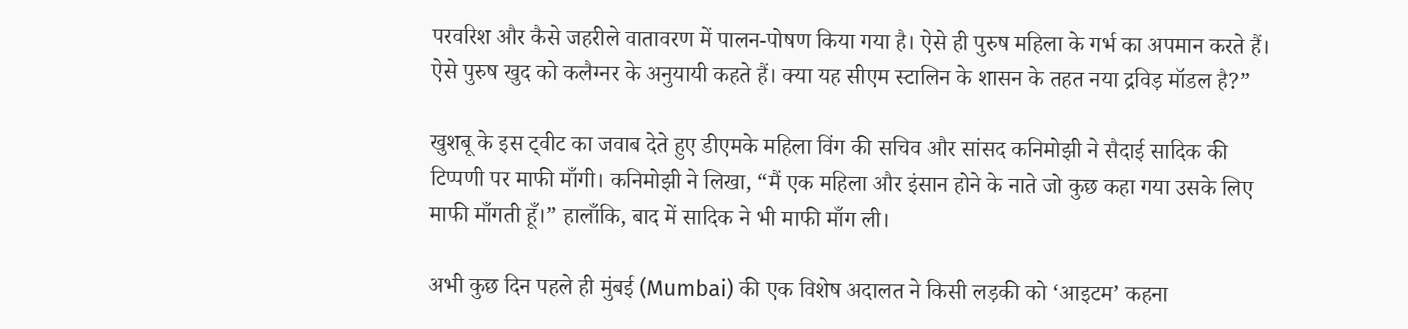परवरिश और कैसे जहरीले वातावरण में पालन-पोषण किया गया है। ऐसे ही पुरुष महिला के गर्भ का अपमान करते हैं। ऐसे पुरुष खुद को कलैग्नर के अनुयायी कहते हैं। क्या यह सीएम स्टालिन के शासन के तहत नया द्रविड़ मॉडल है?”

खुशबू के इस ट्वीट का जवाब देते हुए डीएमके महिला विंग की सचिव और सांसद कनिमोझी ने सैदाई सादिक की टिप्पणी पर माफी माँगी। कनिमोझी ने लिखा, “मैं एक महिला और इंसान होने के नाते जो कुछ कहा गया उसके लिए माफी माँगती हूँ।” हालाँकि, बाद में सादिक ने भी माफी माँग ली।

अभी कुछ दिन पहले ही मुंबई (Mumbai) की एक विशेष अदालत ने किसी लड़की को ‘आइटम’ कहना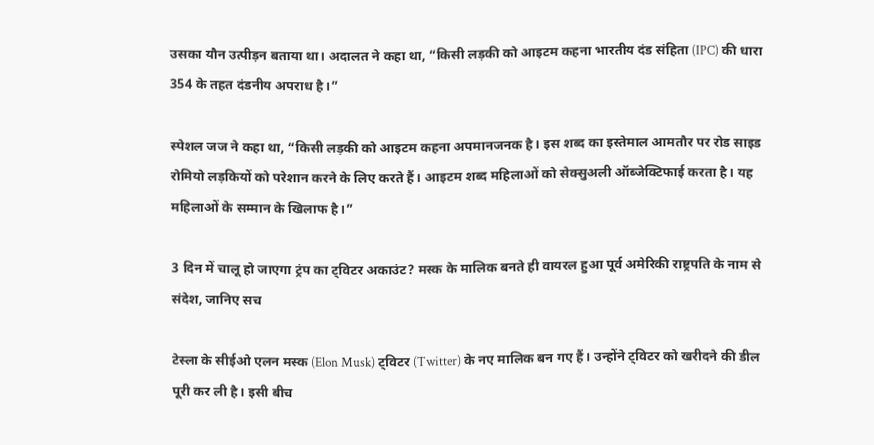उसका यौन उत्पीड़न बताया था। अदालत ने कहा था, “किसी लड़की को आइटम कहना भारतीय दंड संहिता (IPC) की धारा 354 के तहत दंडनीय अपराध है।”

स्पेशल जज ने कहा था, “किसी लड़की को आइटम कहना अपमानजनक है। इस शब्द का इस्तेमाल आमतौर पर रोड साइड रोमियो लड़कियों को परेशान करने के लिए करते हैं। आइटम शब्द महिलाओं को सेक्सुअली ऑब्जेक्टिफाई करता है। यह महिलाओं के सम्मान के खिलाफ है।”

3 दिन में चालू हो जाएगा ट्रंप का ट्विटर अकाउंट? मस्क के मालिक बनते ही वायरल हुआ पूर्व अमेरिकी राष्ट्रपति के नाम से संदेश, जानिए सच

टेस्ला के सीईओ एलन मस्क (Elon Musk) ट्विटर (Twitter) के नए मालिक बन गए हैं। उन्होंने ट्विटर को खरीदने की डील पूरी कर ली है। इसी बीच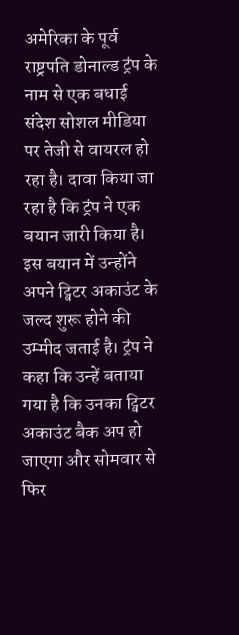अमेरिका के पूर्व राष्ट्रपति डोनाल्ड ट्रंप के नाम से एक बधाई संदेश सोशल मीडिया पर तेजी से वायरल हो रहा है। दावा किया जा रहा है कि ट्रंप ने एक बयान जारी किया है। इस बयान में उन्होंने अपने ट्विटर अकाउंट के जल्द शुरू होने की उम्मीद जताई है। ट्रंप ने कहा कि उन्हें बताया गया है कि उनका ट्विटर अकाउंट बैक अप हो जाएगा और सोमवार से फिर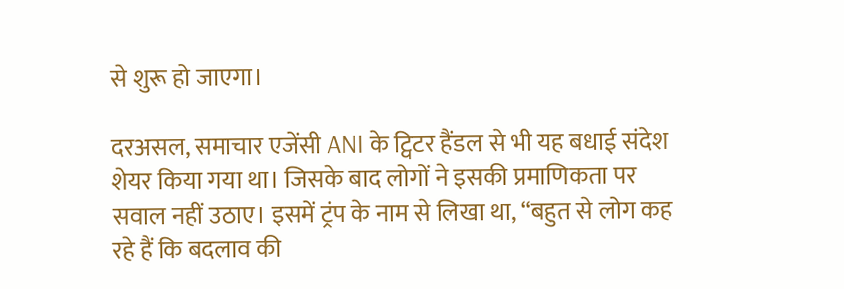से शुरू हो जाएगा।

दरअसल, समाचार एजेंसी ANI के ट्विटर हैंडल से भी यह बधाई संदेश शेयर किया गया था। जिसके बाद लोगों ने इसकी प्रमाणिकता पर सवाल नहीं उठाए। इसमें ट्रंप के नाम से लिखा था, “बहुत से लोग कह रहे हैं कि बदलाव की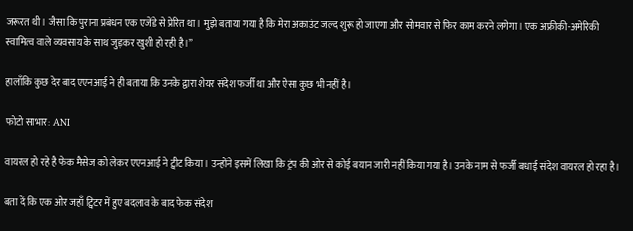जरूरत थी। जैसा कि पुराना प्रबंधन एक एजेंडे से प्रेरित था। मुझे बताया गया है कि मेरा अकाउंट जल्द शुरू हो जाएगा और सोमवार से फिर काम करने लगेगा। एक अफ्रीकी-अमेरिकी स्वामित्व वाले व्यवसाय के साथ जुड़कर खुशी हो रही है।”

हालाँकि कुछ देर बाद एएनआई ने ही बताया कि उनके द्वारा शेयर संदेश फर्जी था और ऐसा कुछ भी नहीं है।

फोटो साभार: ANI

वायरल हो रहे है फेक मैसेज को लेकर एएनआई ने ट्वीट किया। उन्होंने इसमें लिखा कि ट्रंप की ओर से कोई बयान जारी नहीं किया गया है। उनके नाम से फर्जी बधाई संदेश वायरल हो रहा है।

बता दें कि एक ओर जहाँ ट्विटर में हुए बदलाव के बाद फेक संदेश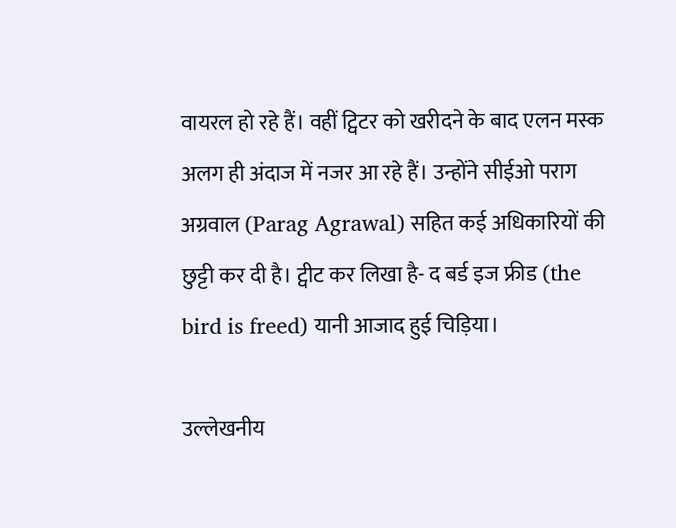वायरल हो रहे हैं। वहीं ट्विटर को खरीदने के बाद एलन मस्क अलग ही अंदाज में नजर आ रहे हैं। उन्होंने सीईओ पराग अग्रवाल (Parag Agrawal) सहित कई अधिकारियों की छुट्टी कर दी है। ट्वीट कर लिखा है- द बर्ड इज फ्रीड (the bird is freed) यानी आजाद हुई चिड़िया।

उल्लेखनीय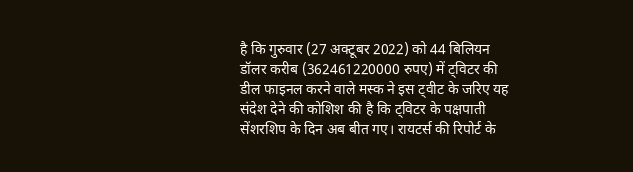है कि गुरुवार (27 अक्टूबर 2022) को 44 बिलियन डॉलर करीब (362461220000 रुपए) में ट्विटर की डील फाइनल करने वाले मस्क ने इस ट्वीट के जरिए यह संदेश देने की कोशिश की है कि ट्विटर के पक्षपाती सेंशरशिप के दिन अब बीत गए। रायटर्स की रिपोर्ट के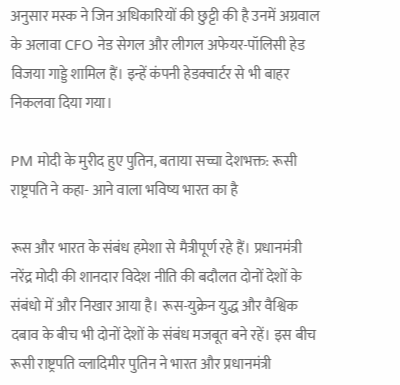अनुसार मस्क ने जिन अधिकारियों की छुट्टी की है उनमें अग्रवाल के अलावा CFO नेड सेगल और लीगल अफेयर-पॉलिसी हेड विजया गाड्डे शामिल हैं। इन्हें कंपनी हेडक्वार्टर से भी बाहर निकलवा दिया गया।

PM मोदी के मुरीद हुए पुतिन, बताया सच्चा देशभक्त: रूसी राष्ट्रपति ने कहा- आने वाला भविष्य भारत का है

रूस और भारत के संबंध हमेशा से मैत्रीपूर्ण रहे हैं। प्रधानमंत्री नरेंद्र मोदी की शानदार विदेश नीति की बदौलत दोनों देशों के संबंधो में और निखार आया है। रूस-युक्रेन युद्ध और वैश्विक दबाव के बीच भी दोनों देशों के संबंध मजबूत बने रहें। इस बीच रूसी राष्ट्रपति व्लादिमीर पुतिन ने भारत और प्रधानमंत्री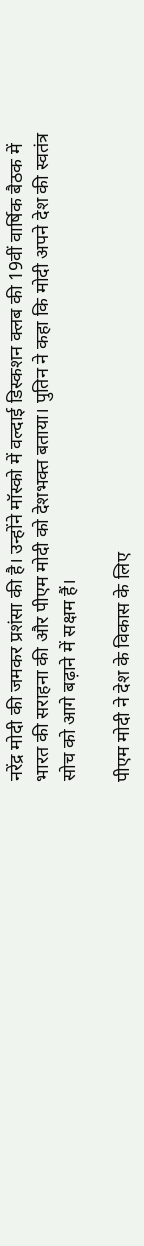नरेंद्र मोदी की जमकर प्रशंसा की है। उन्होंने मॉस्को में वल्दाई डिस्कशन क्लब की 19वीं वार्षिक बैठक में भारत की सराहना की और पीएम मोदी को देशभक्त बताया। पुतिन ने कहा कि मोदी अपने देश की स्वतंत्र सोच को आगे बढ़ाने में सक्षम हैं।

पीएम मोदी ने देश के विकास के लिए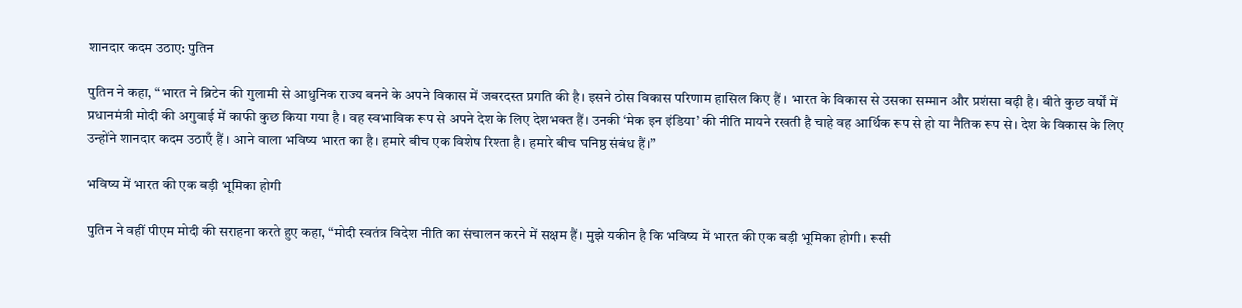शानदार कदम उठाए: पुतिन

पुतिन ने कहा, “भारत ने ब्रिटेन की गुलामी से आधुनिक राज्य बनने के अपने विकास में जबरदस्त प्रगति की है। इसने ठोस विकास परिणाम हासिल किए हैं । भारत के विकास से उसका सम्मान और प्रशंसा बढ़ी है। बीते कुछ वर्षों में प्रधानमंत्री मोदी की अगुवाई में काफी कुछ किया गया है । वह स्वभाविक रूप से अपने देश के लिए देशभक्त हैं। उनकी ‘मेक इन इंडिया’ की नीति मायने रखती है चाहे वह आर्थिक रूप से हो या नैतिक रूप से। देश के विकास के लिए उन्होंने शानदार कदम उठाएँ हैं । आने वाला भविष्य भारत का है। हमारे बीच एक विशेष रिश्ता है। हमारे बीच घनिष्ठ संबंध हैं।”

भविष्य में भारत की एक बड़ी भूमिका होगी

पुतिन ने वहीं पीएम मोदी की सराहना करते हुए कहा, “मोदी स्वतंत्र विदेश नीति का संचालन करने में सक्षम हैं। मुझे यकीन है कि भविष्य में भारत की एक बड़ी भूमिका होगी। रूसी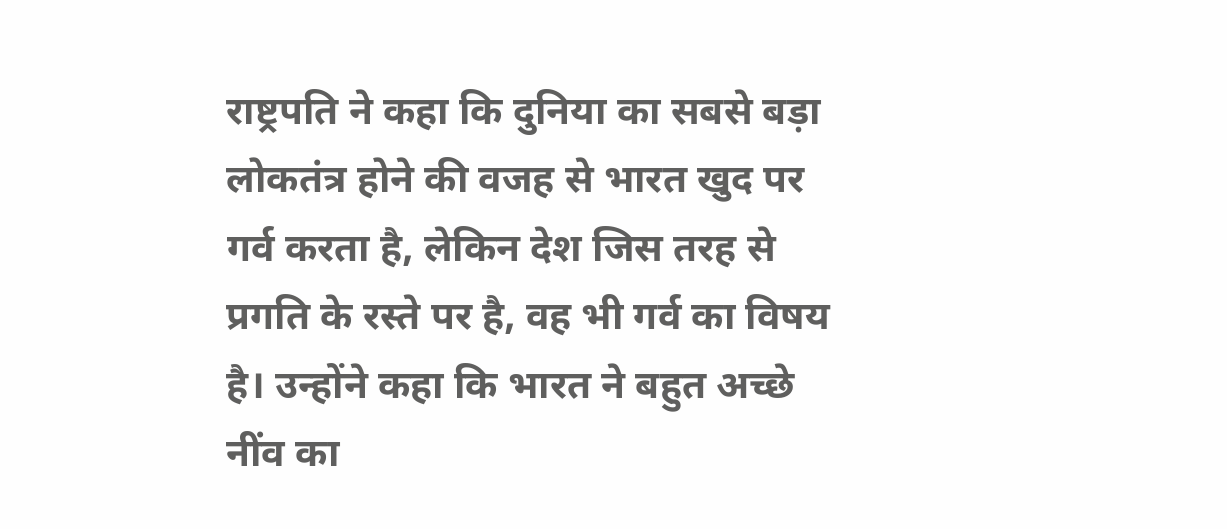राष्ट्रपति ने कहा कि दुनिया का सबसे बड़ा लोकतंत्र होने की वजह से भारत खुद पर गर्व करता है, लेकिन देश जिस तरह से प्रगति के रस्ते पर है, वह भी गर्व का विषय है। उन्होंने कहा कि भारत ने बहुत अच्छे नींव का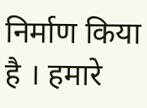निर्माण किया है । हमारे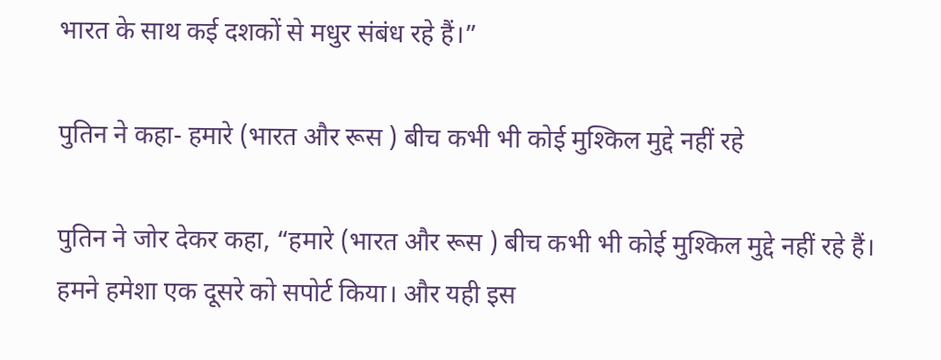भारत के साथ कई दशकों से मधुर संबंध रहे हैं।”

पुतिन ने कहा- हमारे (भारत और रूस ) बीच कभी भी कोई मुश्किल मुद्दे नहीं रहे

पुतिन ने जोर देकर कहा, “हमारे (भारत और रूस ) बीच कभी भी कोई मुश्किल मुद्दे नहीं रहे हैं। हमने हमेशा एक दूसरे को सपोर्ट किया। और यही इस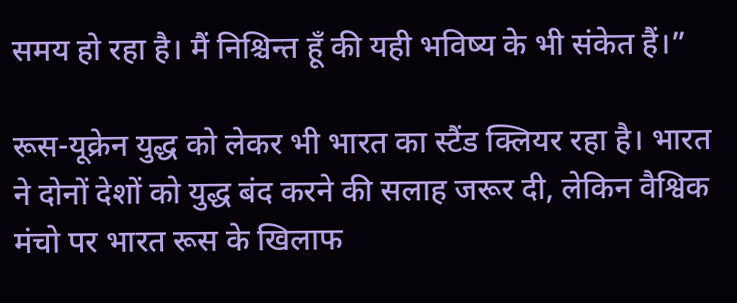समय हो रहा है। मैं निश्चिन्त हूँ की यही भविष्य के भी संकेत हैं।”

रूस-यूक्रेन युद्ध को लेकर भी भारत का स्टैंड क्लियर रहा है। भारत ने दोनों देशों को युद्ध बंद करने की सलाह जरूर दी, लेकिन वैश्विक मंचो पर भारत रूस के खिलाफ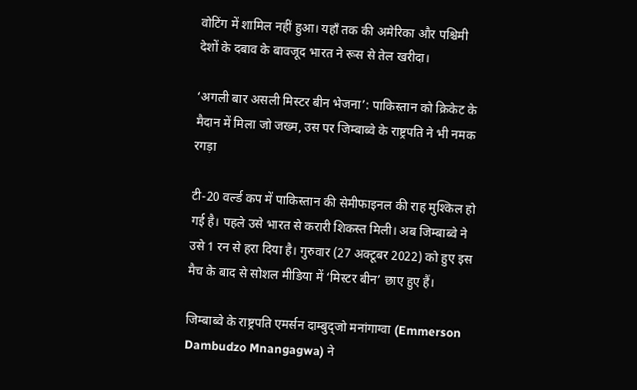वोटिंग में शामिल नहीं हुआ। यहाँ तक की अमेरिका और पश्चिमी देशों के दबाव के बावजूद भारत ने रूस से तेल खरीदा।

‘अगली बार असली मिस्टर बीन भेजना’: पाकिस्तान को क्रिकेट के मैदान में मिला जो जख्म, उस पर जिम्बाब्वे के राष्ट्रपति ने भी नमक रगड़ा

टी-20 वर्ल्ड कप में पाकिस्तान की सेमीफाइनल की राह मुश्किल हो गई है। पहले उसे भारत से करारी शिकस्त मिली। अब जिम्बाब्वे ने उसे 1 रन से हरा दिया है। गुरुवार (27 अक्टूबर 2022) को हुए इस मैच के बाद से सोशल मीडिया में ‘मिस्टर बीन’ छाए हुए हैं।

जिम्बाब्वे के राष्ट्रपति एमर्सन दाम्बुद्जो मनांगाग्वा (Emmerson Dambudzo Mnangagwa) ने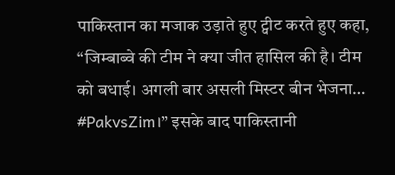पाकिस्तान का मजाक उड़ाते हुए ट्वीट करते हुए कहा, “जिम्बाब्वे की टीम ने क्या जीत हासिल की है। टीम को बधाई। अगली बार असली मिस्टर बीन भेजना… #PakvsZim।” इसके बाद पाकिस्तानी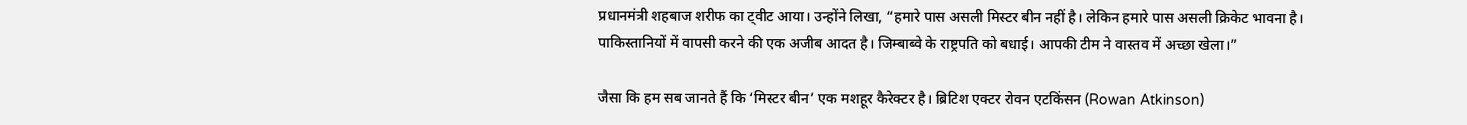प्रधानमंत्री शहबाज शरीफ का ट्वीट आया। उन्होंने लिखा, “हमारे पास असली मिस्टर बीन नहीं है। लेकिन हमारे पास असली क्रिकेट भावना है। पाकिस्तानियों में वापसी करने की एक अजीब आदत है। जिम्बाब्वे के राष्ट्रपति को बधाई। आपकी टीम ने वास्तव में अच्छा खेला।”

जैसा कि हम सब जानते हैं कि ‘मिस्टर बीन’ एक मशहूर कैरेक्टर है। ब्रिटिश एक्टर रोवन एटकिंसन (Rowan Atkinson)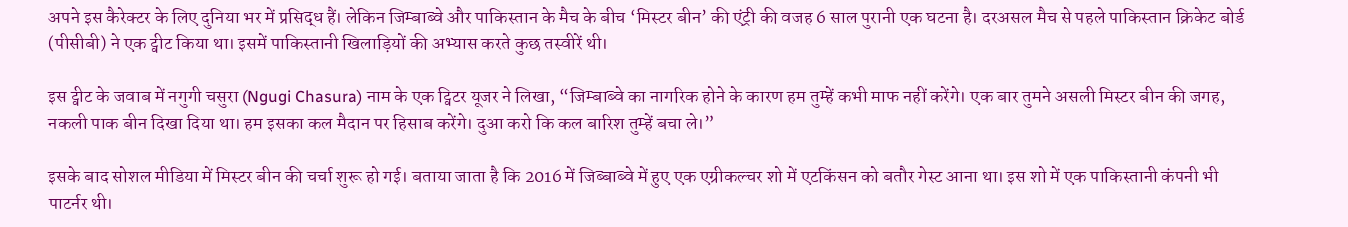अपने इस कैरेक्टर के लिए दुनिया भर में प्रसिद्ध हैं। लेकिन जिम्बाब्वे और पाकिस्तान के मैच के बीच ‘मिस्टर बीन’ की एंट्री की वजह 6 साल पुरानी एक घटना है। दरअसल मैच से पहले पाकिस्तान क्रिकेट बोर्ड (पीसीबी) ने एक ट्वीट किया था। इसमें पाकिस्तानी खिलाड़ियों की अभ्यास करते कुछ तस्वीरें थी।

इस ट्वीट के जवाब में नगुगी चसुरा (Ngugi Chasura) नाम के एक ट्विटर यूजर ने लिखा, “जिम्बाब्वे का नागरिक होने के कारण हम तुम्हें कभी माफ नहीं करेंगे। एक बार तुमने असली मिस्टर बीन की जगह, नकली पाक बीन दिखा दिया था। हम इसका कल मैदान पर हिसाब करेंगे। दुआ करो कि कल बारिश तुम्हें बचा ले।”

इसके बाद सोशल मीडिया में मिस्टर बीन की चर्चा शुरू हो गई। बताया जाता है कि 2016 में जिब्बाब्वे में हुए एक एग्रीकल्चर शो में एटकिंसन को बतौर गेस्ट आना था। इस शो में एक पाकिस्तानी कंपनी भी पाटर्नर थी।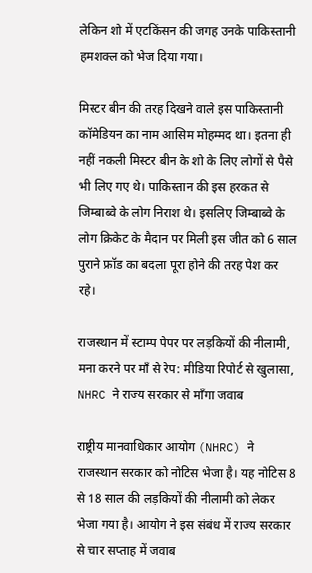लेकिन शो में एटकिंसन की जगह उनके पाकिस्तानी हमशक्ल को भेज दिया गया।

मिस्टर बीन की तरह दिखने वाले इस पाकिस्तानी कॉमेडियन का नाम आसिम मोहम्मद था। इतना ही नहीं नकली मिस्टर बीन के शो के लिए लोगों से पैसे भी लिए गए थे। पाकिस्तान की इस हरकत से जिम्बाब्वे के लोग निराश थे। इसलिए जिम्बाब्वे के लोग क्रिकेट के मैदान पर मिली इस जीत को 6 साल पुराने फ्रॉड का बदला पूरा होने की तरह पेश कर रहे।

राजस्थान में स्टाम्प पेपर पर लड़कियों की नीलामी, मना करने पर माँ से रेप: मीडिया रिपोर्ट से खुलासा, NHRC ने राज्य सरकार से माँगा जवाब

राष्ट्रीय मानवाधिकार आयोग (NHRC) ने राजस्थान सरकार को नोटिस भेजा है। यह नोटिस 8 से 18 साल की लड़कियों की नीलामी को लेकर भेजा गया है। आयोग ने इस संबंध में राज्य सरकार से चार सप्ताह में जवाब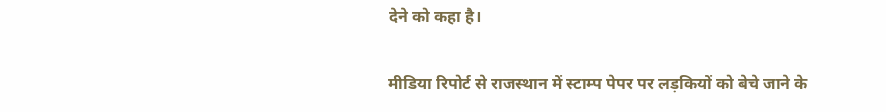देने को कहा है।

मीडिया रिपोर्ट से राजस्थान में स्टाम्प पेपर पर लड़कियों को बेचे जाने के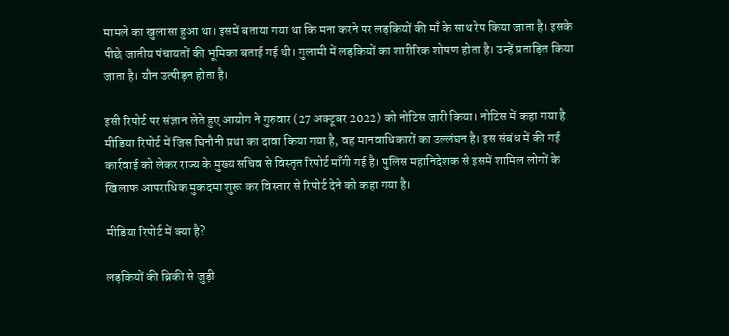मामले का खुलासा हुआ था। इसमें बताया गया था कि मना करने पर लड़कियों की माँ के साथ रेप किया जाता है। इसके पीछे जातीय पंचायतों की भूमिका बताई गई थी। गुलामी में लड़कियों का शारीरिक शोषण होता है। उन्हें प्रताड़ित किया जाता है। यौन उत्पीड़न होता है।

इसी रिपोर्ट पर संज्ञान लेते हुए आयोग ने गुरुवार (27 अक्टूबर 2022) को नोटिस जारी किया। नोटिस में कहा गया है मीडिया रिपोर्ट में जिस घिनौनी प्रथा का दावा किया गया है, वह मानवाधिकारों का उल्लंघन है। इस संबंध में की गई कार्रवाई को लेकर राज्य के मुख्य सचिव से विस्तृत रिपोर्ट माँगी गई है। पुलिस महानिदेशक से इसमें शामिल लोगों के खिलाफ आपराधिक मुकदमा शुरू कर विस्तार से रिपोर्ट देने को कहा गया है।

मीडिया रिपोर्ट में क्या है?

लड़कियों की ब्रिकी से जुड़ी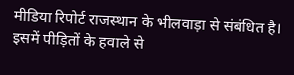मीडिया रिपोर्ट राजस्थान के भीलवाड़ा से संबंधित है। इसमें पीड़ितों के हवाले से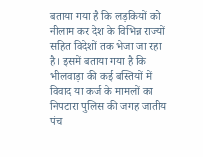बताया गया है कि लड़कियों को नीलाम कर देश के विभिन्न राज्यों सहित विदेशों तक भेजा जा रहा है। इसमें बताया गया है कि भीलवाड़ा की कई बस्तियों में विवाद या कर्ज के मामलों का निपटारा पुलिस की जगह जातीय पंच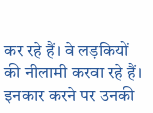कर रहे हैं। वे लड़कियों की नीलामी करवा रहे हैं। इनकार करने पर उनकी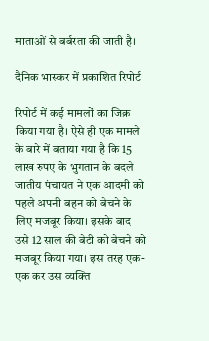माताओं से बर्बरता की जाती है।

दैनिक भास्कर में प्रकाशित रिपोर्ट

रिपोर्ट में कई मामलों का जिक्र किया गया है। ऐसे ही एक मामले के बारे में बताया गया है कि 15 लाख रुपए के भुगतान के बदले जातीय पंचायत ने एक आदमी को पहले अपनी बहन को बेचने के लिए मजबूर किया। इसके बाद उसे 12 साल की बेटी को बेचने को मजबूर किया गया। इस तरह एक-एक कर उस व्यक्ति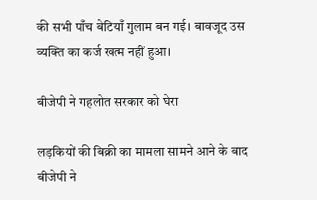की सभी पाँच बेटियाँ गुलाम बन गई। बावजूद उस व्यक्ति का कर्ज खत्म नहीं हुआ।

बीजेपी ने गहलोत सरकार को घेरा

लड़कियों की बिक्री का मामला सामने आने के बाद बीजेपी ने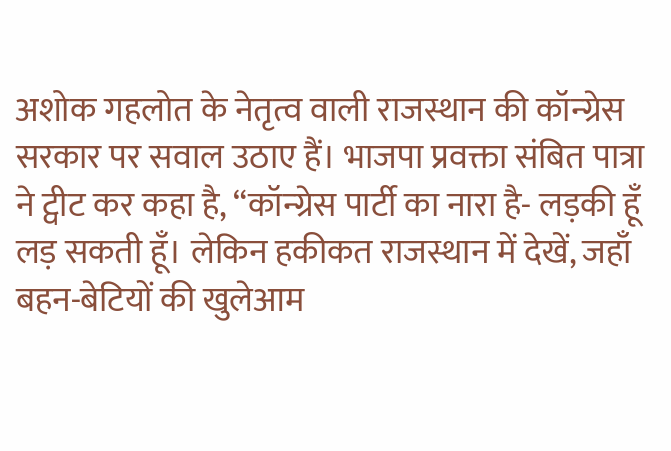अशोक गहलोत के नेतृत्व वाली राजस्थान की कॉन्ग्रेस सरकार पर सवाल उठाए हैं। भाजपा प्रवक्ता संबित पात्रा ने ट्वीट कर कहा है, “कॉन्‍ग्रेस पार्टी का नारा है- लड़की हूँ लड़ सकती हूँ। लेकिन हकीकत राजस्थान में देखें, जहाँ बहन-बेटियों की खुलेआम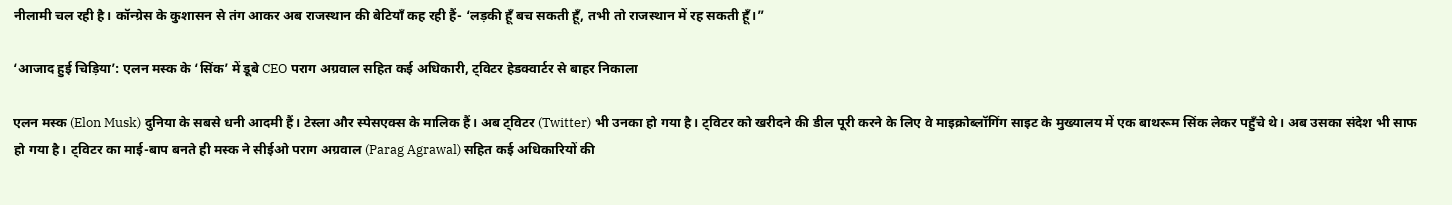नीलामी चल रही है। कॉन्‍ग्रेस के कुशासन से तंग आकर अब राजस्थान की बेटियाँ कह रही हैं- ‘लड़की हूँ बच सकती हूँ, तभी तो राजस्थान में रह सकती हूँ।”

‘आजाद हुई चिड़िया’: एलन मस्क के ‘सिंक’ में डूबे CEO पराग अग्रवाल सहित कई अधिकारी, ट्विटर हेडक्वार्टर से बाहर निकाला

एलन मस्क (Elon Musk) दुनिया के सबसे धनी आदमी हैं। टेस्ला और स्पेसएक्स के मालिक हैं। अब ट्विटर (Twitter) भी उनका हो गया है। ट्विटर को खरीदने की डील पूरी करने के लिए वे माइक्रोब्लॉगिंग साइट के मुख्यालय में एक बाथरूम सिंक लेकर पहुँचे थे। अब उसका संदेश भी साफ हो गया है। ट्विटर का माई-बाप बनते ही मस्क ने सीईओ पराग अग्रवाल (Parag Agrawal) सहित कई अधिकारियों की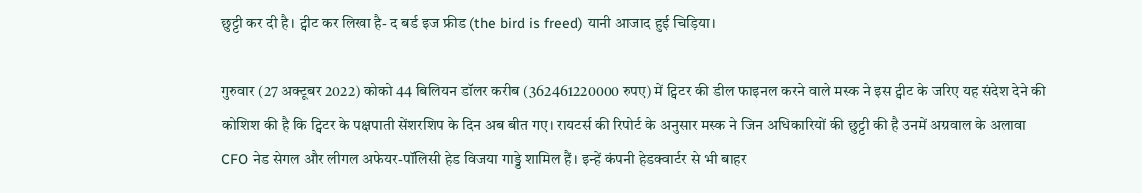छुट्टी कर दी है। ट्वीट कर लिखा है- द बर्ड इज फ्रीड (the bird is freed) यानी आजाद हुई चिड़िया।

गुरुवार (27 अक्टूबर 2022) कोको 44 बिलियन डॉलर करीब (362461220000 रुपए) में ट्विटर की डील फाइनल करने वाले मस्क ने इस ट्वीट के जरिए यह संदेश देने की कोशिश की है कि ट्विटर के पक्षपाती सेंशरशिप के दिन अब बीत गए। रायटर्स की रिपोर्ट के अनुसार मस्क ने जिन अधिकारियों की छुट्टी की है उनमें अग्रवाल के अलावा CFO नेड सेगल और लीगल अफेयर-पॉलिसी हेड विजया गाड्डे शामिल हैं। इन्हें कंपनी हेडक्वार्टर से भी बाहर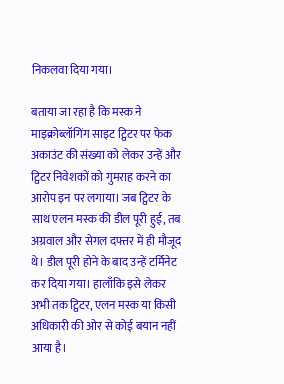निकलवा दिया गया।

बताया जा रहा है कि मस्क ने माइक्रोब्लॉगिंग साइट ट्विटर पर फेक अकाउंट की संख्या को लेकर उन्हें और ट्विटर निवेशकों को गुमराह करने का आरोप इन पर लगाया। जब ट्विटर के साथ एलन मस्क की डील पूरी हुई, तब अग्रवाल और सेगल दफ्तर में ही मौजूद थे। डील पूरी होने के बाद उन्हें टर्मिनेट कर दिया गया। हालाँकि इसे लेकर अभी तक ट्विटर, एलन मस्क या किसी अधिकारी की ओर से कोई बयान नहीं आया है।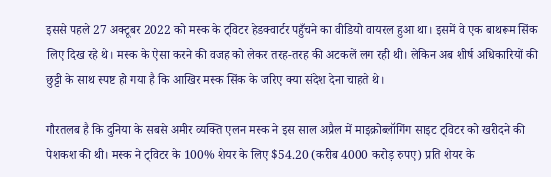इससे पहले 27 अक्टूबर 2022 को मस्क के ट्विटर हेडक्वार्टर पहुँचने का वीडियो वायरल हुआ था। इसमें वे एक बाथरूम सिंक लिए दिख रहे थे। मस्क के ऐसा करने की वजह को लेकर तरह-तरह की अटकलें लग रही थी। लेकिन अब शीर्ष अधिकारियों की छुट्टी के साथ स्पष्ट हो गया है कि आखिर मस्क सिंक के जरिए क्या संदेश देना चाहते थे।

गौरतलब है कि दुनिया के सबसे अमीर व्यक्ति एलन मस्क ने इस साल अप्रैल में माइक्रोब्लॉगिंग साइट ट्विटर को खरीदने की पेशकश की थी। मस्क ने ट्विटर के 100% शेयर के लिए $54.20 (करीब 4000 करोड़ रुपए) प्रति शेयर के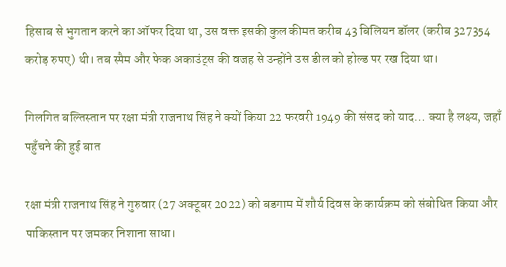हिसाब से भुगतान करने का ऑफर दिया था, उस वक्त इसकी कुल कीमत करीब 43 बिलियन डॉलर (करीब 327354 करोड़ रुपए) थी। तब स्पैम और फेक अकाउंट्स की वजह से उन्होंने उस डील को होल्ड पर रख दिया था।

गिलगित बल्तिस्तान पर रक्षा मंत्री राजनाथ सिंह ने क्यों किया 22 फरवरी 1949 की संसद को याद… क्या है लक्ष्य, जहाँ पहुँचने की हुई बात

रक्षा मंत्री राजनाथ सिंह ने गुरुवार (27 अक्‍टूबर 2022) को बडगाम में शौर्य द‍िवस के कार्यक्रम को संबोध‍ित किया और पाकिस्तान पर जमकर निशाना साधा।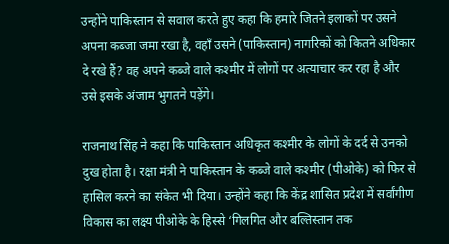उन्होंने पाकिस्तान से सवाल करते हुए कहा कि हमारे जितने इलाकों पर उसने अपना कब्‍जा जमा रखा है, वहाँ उसने (पाकिस्तान) नागरि‍कों को क‍ितने अधिकार दे रखे हैं? वह अपने कब्‍जे वाले कश्मीर में लोगों पर अत्याचार कर रहा है और उसे इसके अंजाम भुगतने पड़ेंगे।

राजनाथ सिंह ने कहा कि पाकिस्तान अधिकृत कश्मीर के लोगों के दर्द से उनको दुख होता है। रक्षा मंत्री ने पाकिस्तान के कब्जे वाले कश्मीर (पीओके) को फिर से हासिल करने का संकेत भी द‍िया। उन्‍होंने कहा कि केंद्र शासित प्रदेश में सर्वांगीण विकास का लक्ष्य पीओके के हिस्से ‘गिलगित और बल्तिस्तान तक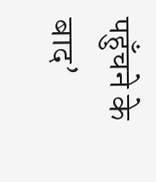पहुँचने के बाद’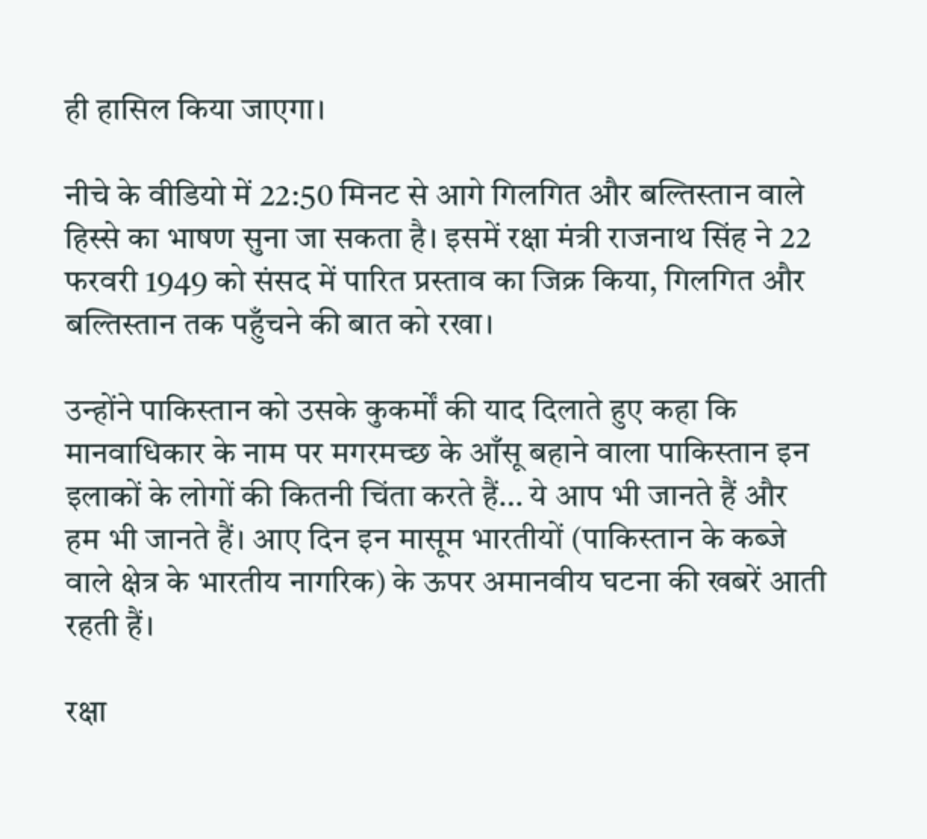ही हासिल किया जाएगा।

नीचे के वीडियो में 22:50 मिनट से आगे गिलगित और बल्तिस्तान वाले हिस्से का भाषण सुना जा सकता है। इसमें रक्षा मंत्री राजनाथ सिंह ने 22 फरवरी 1949 को संसद में पारित प्रस्ताव का जिक्र किया, गिलगित और बल्तिस्तान तक पहुँचने की बात को रखा।

उन्‍होंने पाकिस्‍तान को उसके कुकर्मों की याद द‍िलाते हुए कहा क‍ि मानवाधिकार के नाम पर मगरमच्‍छ के आँसू बहाने वाला पाकिस्‍तान इन इलाकों के लोगों की क‍ितनी च‍िंता करते हैं… ये आप भी जानते हैं और हम भी जानते हैं। आए द‍िन इन मासूम भारतीयों (पाक‍िस्‍तान के कब्‍जे वाले क्षेत्र के भारतीय नागरिक) के ऊपर अमानवीय घटना की खबरें आती रहती हैं।

रक्षा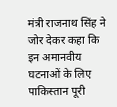मंत्री राजनाथ सिंह ने जोर देकर कहा कि इन अमानवीय घटनाओं के ल‍िए पाक‍िस्‍तान पूरी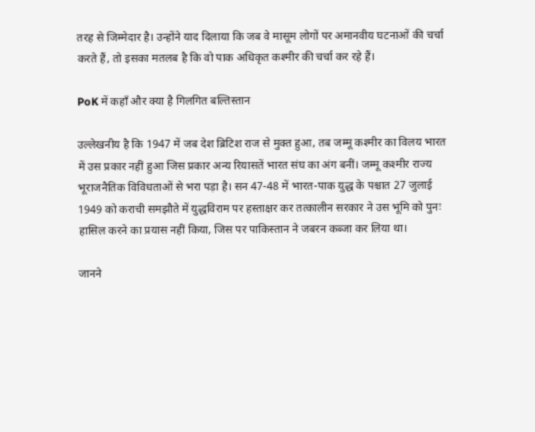तरह से ज‍िम्‍मेदार है। उन्होंने याद दिलाया कि जब वे मासूम लोगों पर अमानवीय घटनाओं की चर्चा करते हैं, तो इसका मतलब है कि वो पाक अधिकृत कश्‍मीर की चर्चा कर रहे हैं।

PoK में कहाँ और क्या है गिलगित बल्तिस्तान

उल्लेखनीय है कि 1947 में जब देश ब्रिटिश राज से मुक्त हुआ, तब जम्मू कश्मीर का विलय भारत में उस प्रकार नहीं हुआ जिस प्रकार अन्य रियासतें भारत संघ का अंग बनीं। जम्मू कश्मीर राज्य भूराजनैतिक विविधताओं से भरा पड़ा है। सन 47-48 में भारत-पाक युद्ध के पश्चात 27 जुलाई 1949 को कराची समझौते में युद्धविराम पर हस्ताक्षर कर तत्कालीन सरकार ने उस भूमि को पुनः हासिल करने का प्रयास नहीं किया, जिस पर पाकिस्तान ने जबरन कब्जा कर लिया था।

जानने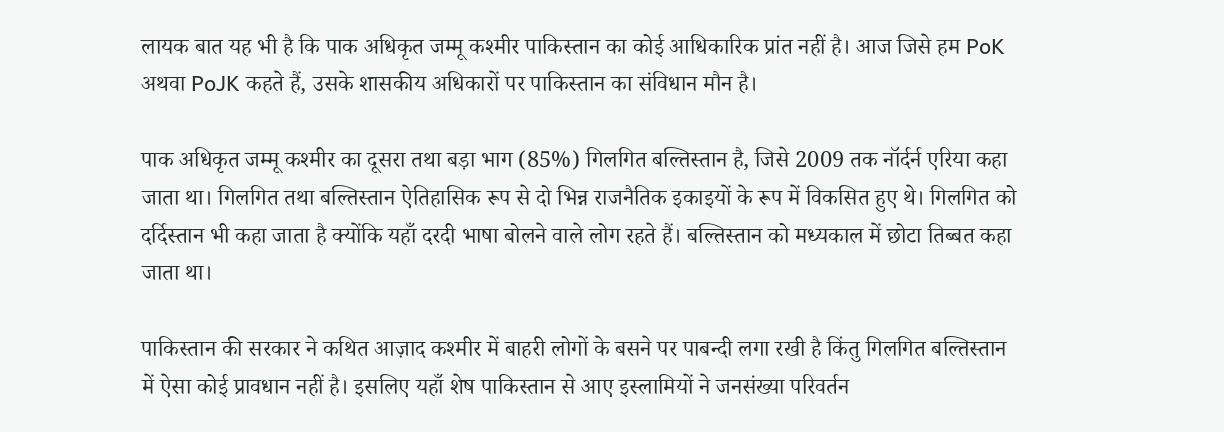लायक बात यह भी है कि पाक अधिकृत जम्मू कश्मीर पाकिस्तान का कोई आधिकारिक प्रांत नहीं है। आज जिसे हम PoK अथवा PoJK कहते हैं, उसके शासकीय अधिकारों पर पाकिस्तान का संविधान मौन है।

पाक अधिकृत जम्मू कश्मीर का दूसरा तथा बड़ा भाग (85%) गिलगित बल्तिस्तान है, जिसे 2009 तक नॉर्दर्न एरिया कहा जाता था। गिलगित तथा बल्तिस्तान ऐतिहासिक रूप से दो भिन्न राजनैतिक इकाइयों के रूप में विकसित हुए थे। गिलगित को दर्दिस्तान भी कहा जाता है क्योंकि यहाँ दरदी भाषा बोलने वाले लोग रहते हैं। बल्तिस्तान को मध्यकाल में छोटा तिब्बत कहा जाता था।

पाकिस्तान की सरकार ने कथित आज़ाद कश्मीर में बाहरी लोगों के बसने पर पाबन्दी लगा रखी है किंतु गिलगित बल्तिस्तान में ऐसा कोई प्रावधान नहीं है। इसलिए यहाँ शेष पाकिस्तान से आए इस्लामियों ने जनसंख्या परिवर्तन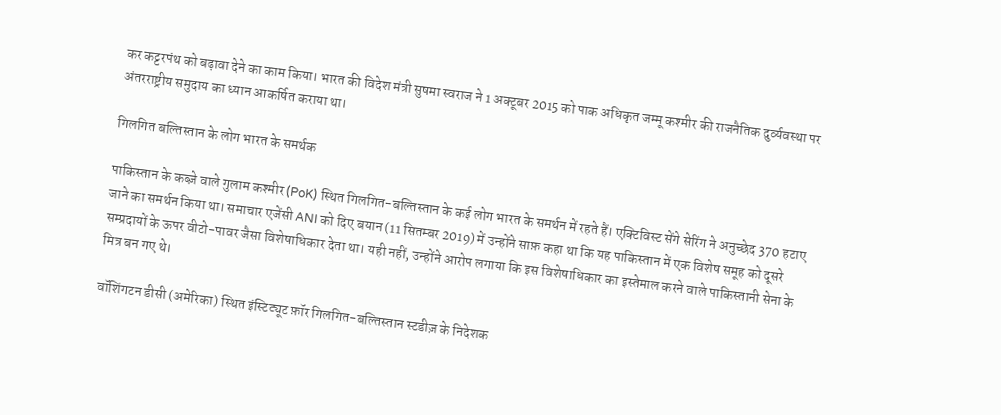कर कट्टरपंथ को बढ़ावा देने का काम किया। भारत की विदेश मंत्री सुषमा स्वराज ने 1 अक्टूबर 2015 को पाक अधिकृत जम्मू कश्मीर की राजनैतिक दुर्व्यवस्था पर अंतरराष्ट्रीय समुदाय का ध्यान आकर्षित कराया था।

गिलगित बल्तिस्तान के लोग भारत के समर्थक

पाकिस्तान के कब्ज़े वाले गुलाम कश्मीर (PoK) स्थित गिलगित-बल्तिस्तान के कई लोग भारत के समर्थन में रहते हैं। एक्टिविस्ट सेंगे सेरिंग ने अनुच्छेद 370 हटाए जाने का समर्थन किया था। समाचार एजेंसी ANI को दिए बयान (11 सितम्बर 2019) में उन्होंने साफ़ कहा था कि यह पाकिस्तान में एक विशेष समूह को दूसरे सम्प्रदायों के ऊपर वीटो-पावर जैसा विशेषाधिकार देता था। यही नहीं, उन्होंने आरोप लगाया कि इस विशेषाधिकार का इस्तेमाल करने वाले पाकिस्तानी सेना के मित्र बन गए थे।

वॉशिंगटन डीसी (अमेरिका) स्थित इंस्टिट्यूट फ़ॉर गिलगित-बल्तिस्तान स्टडीज़ के निदेशक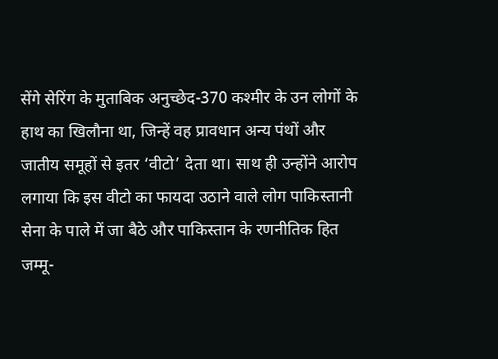सेंगे सेरिंग के मुताबिक अनुच्छेद-370 कश्मीर के उन लोगों के हाथ का खिलौना था, जिन्हें वह प्रावधान अन्य पंथों और जातीय समूहों से इतर ‘वीटो’ देता था। साथ ही उन्होंने आरोप लगाया कि इस वीटो का फायदा उठाने वाले लोग पाकिस्तानी सेना के पाले में जा बैठे और पाकिस्तान के रणनीतिक हित जम्मू-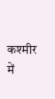कश्मीर में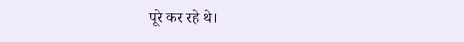पूरे कर रहे थे।